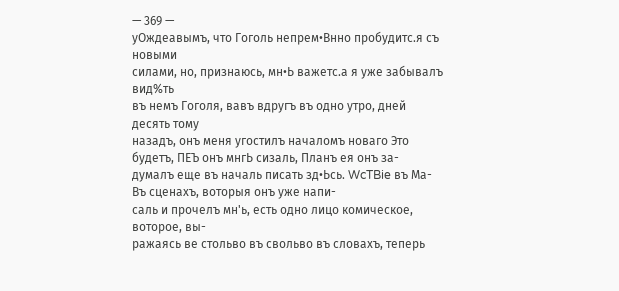— 369 —
уОждеавымъ, что Гоголь непрем•Внно пробудитс.я съ новыми
силами, но, признаюсь, мн•Ь важетс.а я уже забывалъ вид%ть
въ немъ Гоголя, вавъ вдругъ въ одно утро, дней десять тому
назадъ, онъ меня угостилъ началомъ новаго Это
будетъ, ПЕЪ онъ мнгЬ сизаль, Планъ ея онъ за-
думалъ еще въ началь писать зд•Ьсь. WcTBie въ Ма-
Въ сценахъ, воторыя онъ уже напи-
саль и прочелъ мн'ь, есть одно лицо комическое, воторое, вы-
ражаясь ве стольво въ свольво въ словахъ, теперь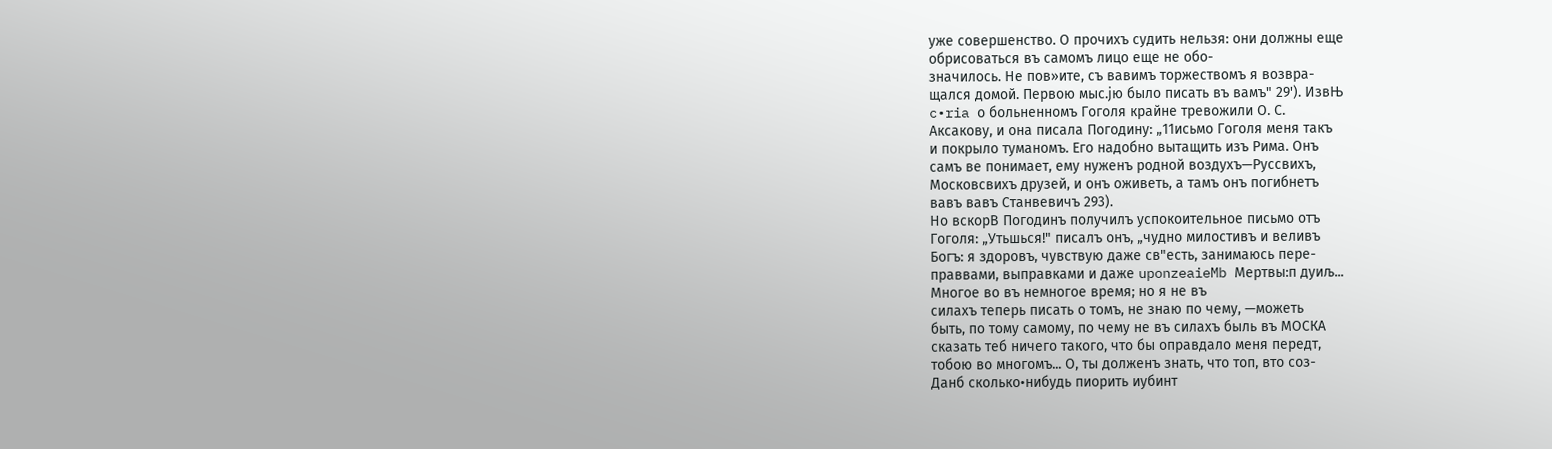уже совершенство. О прочихъ судить нельзя: они должны еще
обрисоваться въ самомъ лицо еще не обо-
значилось. Не пов»ите, съ вавимъ торжествомъ я возвра-
щался домой. Первою мыс.јю было писать въ вамъ" 29'). ИзвЊ
c•ria о больненномъ Гоголя крайне тревожили О. С.
Аксакову, и она писала Погодину: „11исьмо Гоголя меня такъ
и покрыло туманомъ. Его надобно вытащить изъ Рима. Онъ
самъ ве понимает, ему нуженъ родной воздухъ—Руссвихъ,
Московсвихъ друзей, и онъ оживеть, а тамъ онъ погибнетъ
вавъ вавъ Станвевичъ 293).
Но вскорВ Погодинъ получилъ успокоительное письмо отъ
Гоголя: „Утьшься!" писалъ онъ, „чудно милостивъ и веливъ
Богъ: я здоровъ, чувствую даже св"есть, занимаюсь пере-
праввами, выправками и даже uponzeaieMb Мертвы:п дуиљ...
Многое во въ немногое время; но я не въ
силахъ теперь писать о томъ, не знаю по чему, —можеть
быть, по тому самому, по чему не въ силахъ быль въ МОСКА
сказать теб ничего такого, что бы оправдало меня передт,
тобою во многомъ... О, ты долженъ знать, что топ, вто соз-
Данб сколько•нибудь пиорить иубинт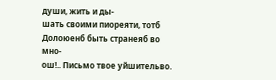души, жить и ды-
шать своими пиореяти, тотб Долоюенб быть странеяб во мно-
ош!.. Письмо твое уйшительво.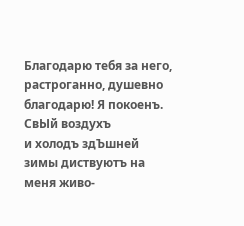Благодарю тебя за него,
растроганно, душевно благодарю! Я покоенъ. СвЫй воздухъ
и холодъ здЪшней зимы диствуютъ на меня живо-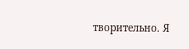творительно. Я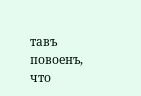тавъ повоенъ, что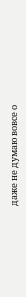даже не думаю вовсе о